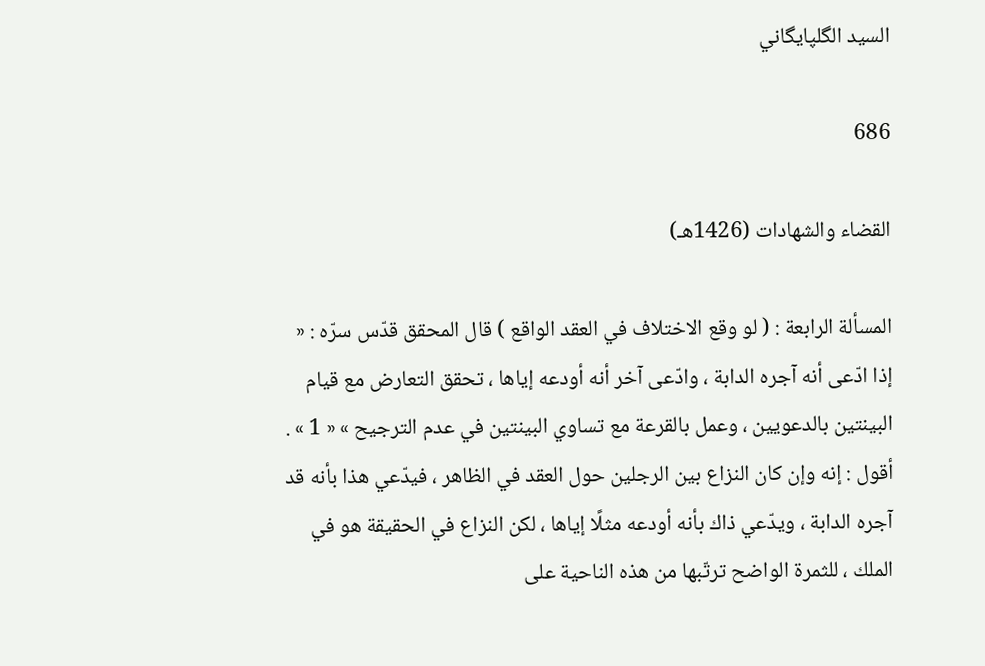السيد الگلپايگاني

686

القضاء والشهادات (1426هـ)

المسألة الرابعة : ( لو وقع الاختلاف في العقد الواقع ) قال المحقق قدّس سرّه : « إذا ادّعى أنه آجره الدابة ، وادّعى آخر أنه أودعه إياها ، تحقق التعارض مع قيام البينتين بالدعويين ، وعمل بالقرعة مع تساوي البينتين في عدم الترجيح » « 1 » . أقول : إنه وإن كان النزاع بين الرجلين حول العقد في الظاهر ، فيدّعي هذا بأنه قد آجره الدابة ، ويدّعي ذاك بأنه أودعه مثلًا إياها ، لكن النزاع في الحقيقة هو في الملك ، للثمرة الواضح ترتّبها من هذه الناحية على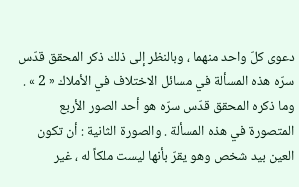دعوى كلّ واحد منهما ، وبالنظر إلى ذلك ذكر المحقق قدّس سرّه هذه المسألة في مسائل الاختلاف في الأملاك « 2 » . وما ذكره المحقق قدّس سرّه هو أحد الصور الأربع المتصورة في هذه المسألة . والصورة الثانية : أن تكون العين بيد شخص وهو يقرّ بأنها ليست ملكاً له ، غير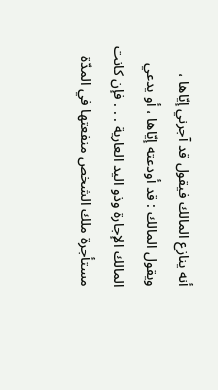أنه ينازع المالك فيقول قد آجرني إيّاها ، ويقول المالك : قد أودعته إيّاها ، أو يدعي المالك الإجارة وذو اليد العارية . . . فإن كانت مستأجرة ملك الشخص منفعتها في المدّة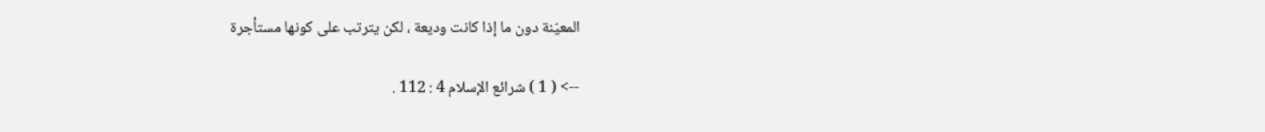المعيّنة دون ما إذا كانت وديعة ، لكن يترتب على كونها مستأجرة

--> ( 1 ) شرائع الإسلام 4 : 112 .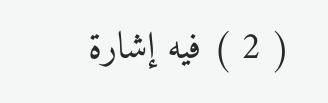( 2 ) فيه إشارة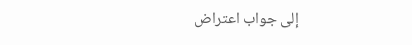إلى جواب اعتراض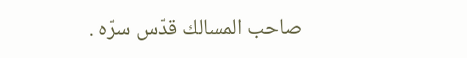صاحب المسالك قدّس سرّه .